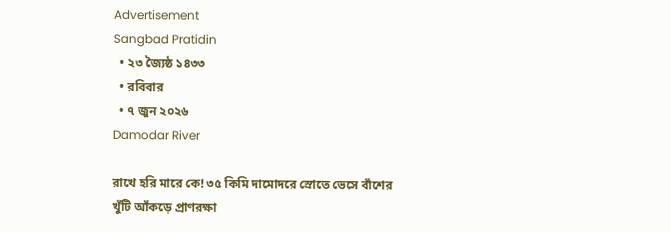Advertisement
Sangbad Pratidin
  • ২৩ জ্যৈষ্ঠ ১৪৩৩
  • রবিবার
  • ৭ জুন ২০২৬
Damodar River

রাখে হরি মারে কে! ৩৫ কিমি দামোদরে স্রোতে ভেসে বাঁশের খুঁটি আঁকড়ে প্রাণরক্ষা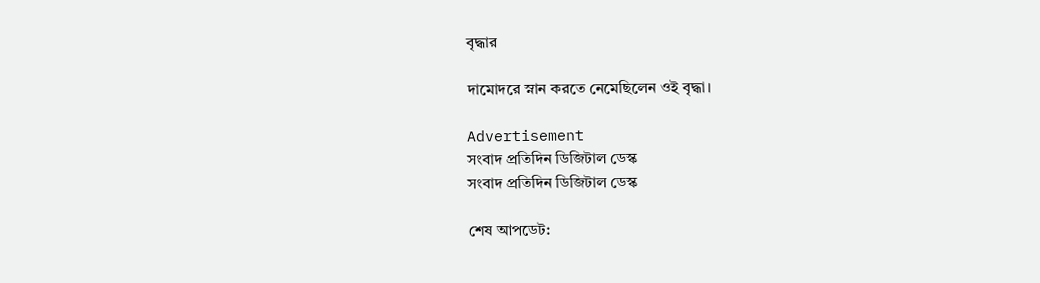বৃদ্ধার

দামোদরে স্নান করতে নেমেছিলেন ওই বৃদ্ধা।

Advertisement
সংবাদ প্রতিদিন ডিজিটাল ডেস্ক
সংবাদ প্রতিদিন ডিজিটাল ডেস্ক

শেষ আপডেট: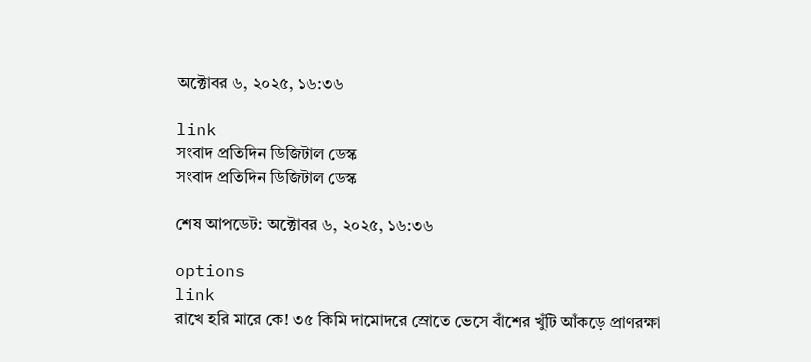অক্টোবর ৬, ২০২৫, ১৬:৩৬

link
সংবাদ প্রতিদিন ডিজিটাল ডেস্ক
সংবাদ প্রতিদিন ডিজিটাল ডেস্ক

শেষ আপডেট: অক্টোবর ৬, ২০২৫, ১৬:৩৬

options
link
রাখে হরি মারে কে! ৩৫ কিমি দামোদরে স্রোতে ভেসে বাঁশের খুঁটি আঁকড়ে প্রাণরক্ষা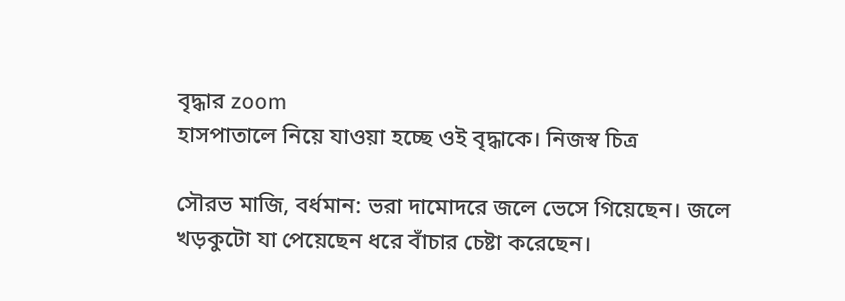বৃদ্ধার zoom
হাসপাতালে নিয়ে যাওয়া হচ্ছে ওই বৃদ্ধাকে। নিজস্ব চিত্র

সৌরভ মাজি, বর্ধমান: ভরা দামোদরে জলে ভেসে গিয়েছেন। জলে খড়কুটো যা পেয়েছেন ধরে বাঁচার চেষ্টা করেছেন।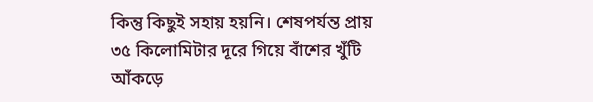কিন্তু কিছুই সহায় হয়নি। শেষপর্যন্ত প্রায় ৩৫ কিলোমিটার দূরে গিয়ে বাঁশের খুঁটি আঁকড়ে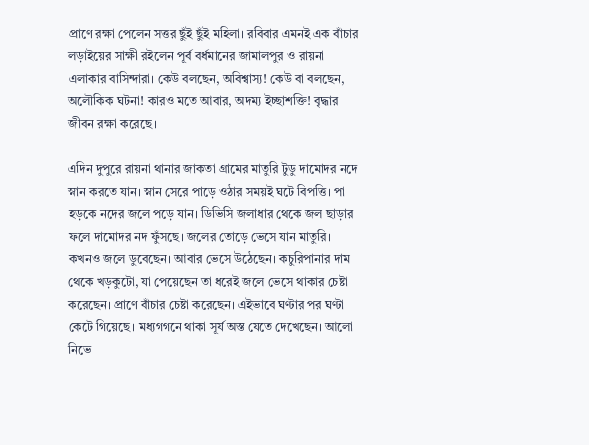প্রাণে রক্ষা পেলেন সত্তর ছুঁই ছুঁই মহিলা। রবিবার এমনই এক বাঁচার লড়াইয়ের সাক্ষী রইলেন পূর্ব বর্ধমানের জামালপুর ও রায়না এলাকার বাসিন্দারা। কেউ বলছেন, অবিশ্বাস্য! কেউ বা বলছেন, অলৌকিক ঘটনা! কারও মতে আবার, অদম্য ইচ্ছাশক্তি! বৃদ্ধার জীবন রক্ষা করেছে।

এদিন দুপুরে রায়না থানার জাকতা গ্রামের মাতুরি টুডু দামোদর নদে স্নান করতে যান। স্নান সেরে পাড়ে ওঠার সময়ই ঘটে বিপত্তি। পা হড়কে নদের জলে পড়ে যান। ডিভিসি জলাধার থেকে জল ছাড়ার ফলে দামোদর নদ ফুঁসছে। জলের তোড়ে ভেসে যান মাতুরি। কখনও জলে ডুবেছেন। আবার ভেসে উঠেছেন। কচুরিপানার দাম থেকে খড়কুটো, যা পেয়েছেন তা ধরেই জলে ভেসে থাকার চেষ্টা করেছেন। প্রাণে বাঁচার চেষ্টা করেছেন। এইভাবে ঘণ্টার পর ঘণ্টা কেটে গিয়েছে। মধ্যগগনে থাকা সূর্য অস্ত যেতে দেখেছেন। আলো নিভে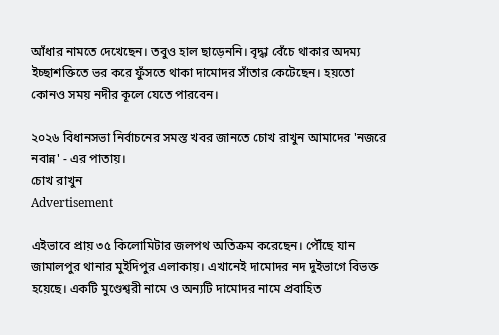আঁধার নামতে দেখেছেন। তবুও হাল ছাড়েননি। বৃদ্ধা বেঁচে থাকার অদম্য ইচ্ছাশক্তিতে ভর করে ফুঁসতে থাকা দামোদর সাঁতার কেটেছেন। হয়তো কোনও সময় নদীর কূলে যেতে পারবেন।

২০২৬ বিধানসভা নির্বাচনের সমস্ত খবর জানতে চোখ রাখুন আমাদের 'নজরে নবান্ন' - এর পাতায়।
চোখ রাখুন
Advertisement

এইভাবে প্রায় ৩৫ কিলোমিটার জলপথ অতিক্রম করেছেন। পৌঁছে যান জামালপুর থানার মুইদিপুর এলাকায়। এখানেই দামোদর নদ দুইভাগে বিভক্ত হয়েছে। একটি মুণ্ডেশ্বরী নামে ও অন্যটি দামোদর নামে প্রবাহিত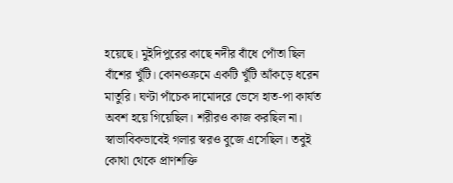হয়েছে। মুইদিপুরের কাছে নদীর বাঁধে পোঁতা ছিল বাঁশের খুঁটি। কোনওক্রমে একটি খুঁটি আঁকড়ে ধরেন মাতুরি। ঘণ্টা পাঁচেক দামোদরে ভেসে হাত-পা কার্যত অবশ হয়ে গিয়েছিল। শরীরও কাজ করছিল না। স্বাভাবিকভাবেই গলার স্বরও বুজে এসেছিল। তবুই কোথা থেকে প্রাণশক্তি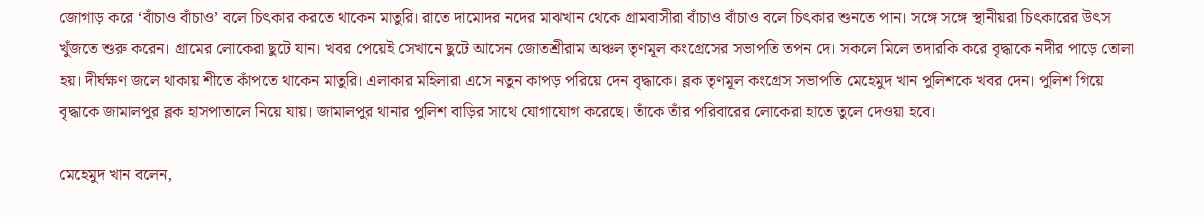জোগাড় করে ‘বাঁচাও বাঁচাও’ বলে চিৎকার করতে থাকেন মাতুরি। রাতে দামোদর নদের মাঝখান থেকে গ্রামবাসীরা বাঁচাও বাঁচাও বলে চিৎকার শুনতে পান। সঙ্গে সঙ্গে স্থানীয়রা চিৎকারের উৎস খুঁজতে শুরু করেন। গ্রামের লোকেরা ছুটে যান। খবর পেয়েই সেখানে ছুটে আসেন জোতশ্রীরাম অঞ্চল তৃণমূল কংগ্রেসের সভাপতি তপন দে। সকলে মিলে তদারকি করে বৃদ্ধাকে নদীর পাড়ে তোলা হয়। দীর্ঘক্ষণ জলে থাকায় শীতে কাঁপতে থাকেন মাতুরি। এলাকার মহিলারা এসে নতুন কাপড় পরিয়ে দেন বৃদ্ধাকে। ব্লক তৃণমূল কংগ্রেস সভাপতি মেহেমুদ খান পুলিশকে খবর দেন। পুলিশ গিয়ে বৃদ্ধাকে জামালপুর ব্লক হাসপাতালে নিয়ে যায়। জামালপুর থানার পুলিশ বাড়ির সাথে যোগাযোগ করেছে। তাঁকে তাঁর পরিবারের লোকেরা হাতে তুলে দেওয়া হবে।

মেহেমুদ খান বলেন,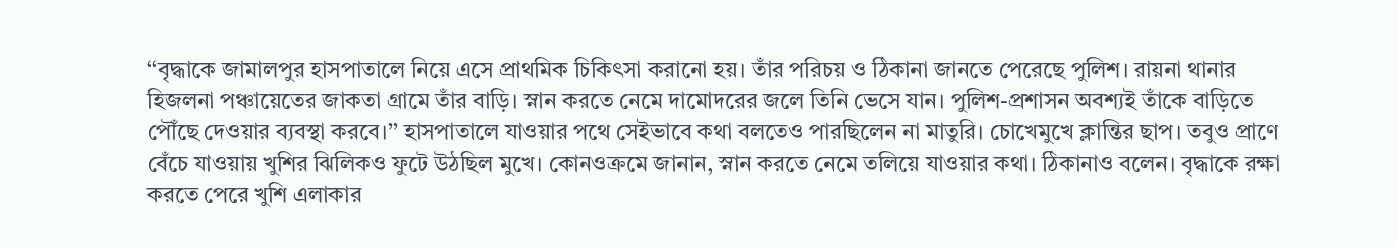‘‘বৃদ্ধাকে জামালপুর হাসপাতালে নিয়ে এসে প্রাথমিক চিকিৎসা করানো হয়। তাঁর পরিচয় ও ঠিকানা জানতে পেরেছে পুলিশ। রায়না থানার হিজলনা পঞ্চায়েতের জাকতা গ্রামে তাঁর বাড়ি। স্নান করতে নেমে দামোদরের জলে তিনি ভেসে যান। পুলিশ-প্রশাসন অবশ্যই তাঁকে বাড়িতে পৌঁছে দেওয়ার ব্যবস্থা করবে।’’ হাসপাতালে যাওয়ার পথে সেইভাবে কথা বলতেও পারছিলেন না মাতুরি। চোখেমুখে ক্লান্তির ছাপ। তবুও প্রাণে বেঁচে যাওয়ায় খুশির ঝিলিকও ফুটে উঠছিল মুখে। কোনওক্রমে জানান, স্নান করতে নেমে তলিয়ে যাওয়ার কথা। ঠিকানাও বলেন। বৃদ্ধাকে রক্ষা করতে পেরে খুশি এলাকার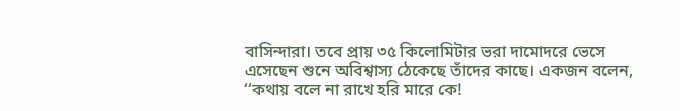বাসিন্দারা। তবে প্রায় ৩৫ কিলোমিটার ভরা দামোদরে ভেসে এসেছেন শুনে অবিশ্বাস্য ঠেকেছে তাঁদের কাছে। একজন বলেন, ‘‘কথায় বলে না রাখে হরি মারে কে!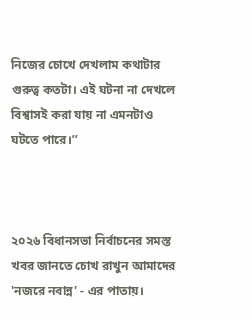নিজের চোখে দেখলাম কথাটার গুরুত্ব কতটা। এই ঘটনা না দেখলে বিশ্বাসই করা যায় না এমনটাও ঘটতে পারে।’’



২০২৬ বিধানসভা নির্বাচনের সমস্ত খবর জানতে চোখ রাখুন আমাদের 'নজরে নবান্ন' - এর পাতায়।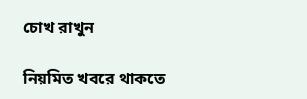চোখ রাখুন

নিয়মিত খবরে থাকতে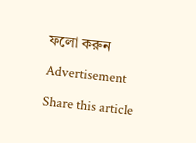ফলো করুন

Advertisement

Share this article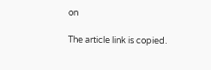on

The article link is copied.